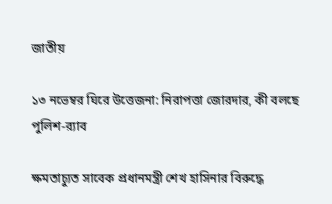জাতীয়

১৩ নভেম্বর ঘিরে উত্তেজনা: নিরাপত্তা জোরদার, কী বলছে পুলিশ-র‌্যাব

ক্ষমতাচ্যুত সাবেক প্রধানমন্ত্রী শেখ হাসিনার বিরুদ্ধে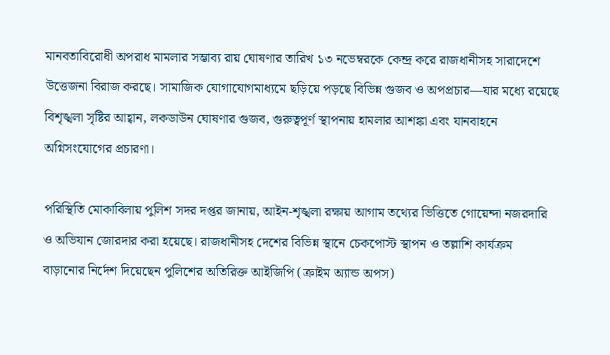মানবতাবিরোধী অপরাধ মামলার সম্ভাব্য রায় ঘোষণার তারিখ ১৩ নভেম্বরকে কেন্দ্র করে রাজধানীসহ সারাদেশে উত্তেজনা বিরাজ করছে। সামাজিক যোগাযোগমাধ্যমে ছড়িয়ে পড়ছে বিভিন্ন গুজব ও অপপ্রচার—যার মধ্যে রয়েছে বিশৃঙ্খলা সৃষ্টির আহ্বান, লকডাউন ঘোষণার গুজব, গুরুত্বপূর্ণ স্থাপনায় হামলার আশঙ্কা এবং যানবাহনে অগ্নিসংযোগের প্রচারণা।

পরিস্থিতি মোকাবিলায় পুলিশ সদর দপ্তর জানায়, আইন-শৃঙ্খলা রক্ষায় আগাম তথ্যের ভিত্তিতে গোয়েন্দা নজরদারি ও অভিযান জোরদার করা হয়েছে। রাজধানীসহ দেশের বিভিন্ন স্থানে চেকপোস্ট স্থাপন ও তল্লাশি কার্যক্রম বাড়ানোর নির্দেশ দিয়েছেন পুলিশের অতিরিক্ত আইজিপি (ক্রাইম অ্যান্ড অপস)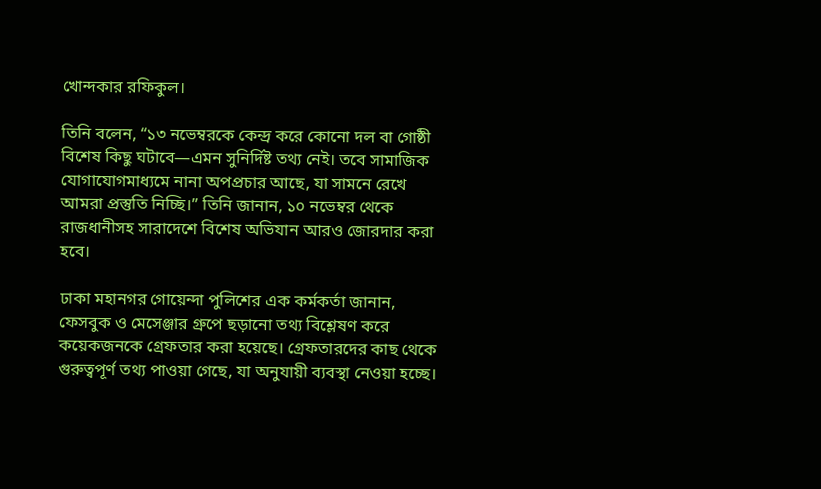খোন্দকার রফিকুল।

তিনি বলেন, “১৩ নভেম্বরকে কেন্দ্র করে কোনো দল বা গোষ্ঠী বিশেষ কিছু ঘটাবে—এমন সুনির্দিষ্ট তথ্য নেই। তবে সামাজিক যোগাযোগমাধ্যমে নানা অপপ্রচার আছে, যা সামনে রেখে আমরা প্রস্তুতি নিচ্ছি।” তিনি জানান, ১০ নভেম্বর থেকে রাজধানীসহ সারাদেশে বিশেষ অভিযান আরও জোরদার করা হবে।

ঢাকা মহানগর গোয়েন্দা পুলিশের এক কর্মকর্তা জানান, ফেসবুক ও মেসেঞ্জার গ্রুপে ছড়ানো তথ্য বিশ্লেষণ করে কয়েকজনকে গ্রেফতার করা হয়েছে। গ্রেফতারদের কাছ থেকে গুরুত্বপূর্ণ তথ্য পাওয়া গেছে, যা অনুযায়ী ব্যবস্থা নেওয়া হচ্ছে।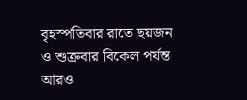বৃহস্পতিবার রাতে ছয়জন ও শুক্রবার বিকেল পর্যন্ত আরও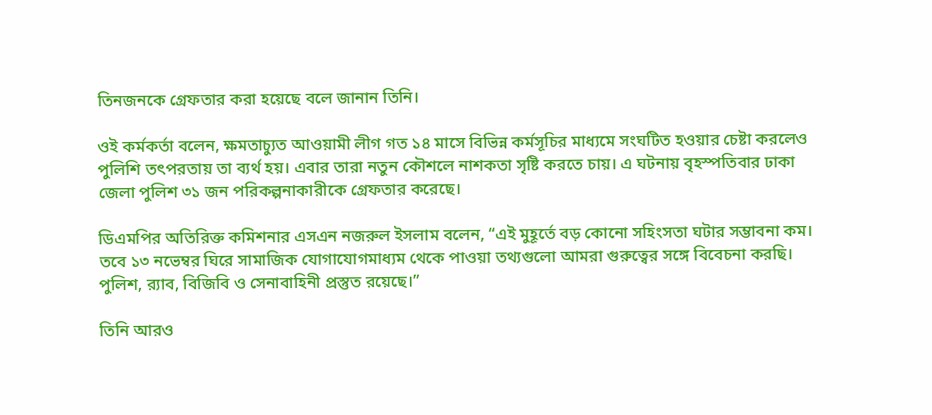তিনজনকে গ্রেফতার করা হয়েছে বলে জানান তিনি।

ওই কর্মকর্তা বলেন, ক্ষমতাচ্যুত আওয়ামী লীগ গত ১৪ মাসে বিভিন্ন কর্মসূচির মাধ্যমে সংঘটিত হওয়ার চেষ্টা করলেও পুলিশি তৎপরতায় তা ব্যর্থ হয়। এবার তারা নতুন কৌশলে নাশকতা সৃষ্টি করতে চায়। এ ঘটনায় বৃহস্পতিবার ঢাকা জেলা পুলিশ ৩১ জন পরিকল্পনাকারীকে গ্রেফতার করেছে।

ডিএমপির অতিরিক্ত কমিশনার এসএন নজরুল ইসলাম বলেন, “এই মুহূর্তে বড় কোনো সহিংসতা ঘটার সম্ভাবনা কম। তবে ১৩ নভেম্বর ঘিরে সামাজিক যোগাযোগমাধ্যম থেকে পাওয়া তথ্যগুলো আমরা গুরুত্বের সঙ্গে বিবেচনা করছি। পুলিশ, র‌্যাব, বিজিবি ও সেনাবাহিনী প্রস্তুত রয়েছে।”

তিনি আরও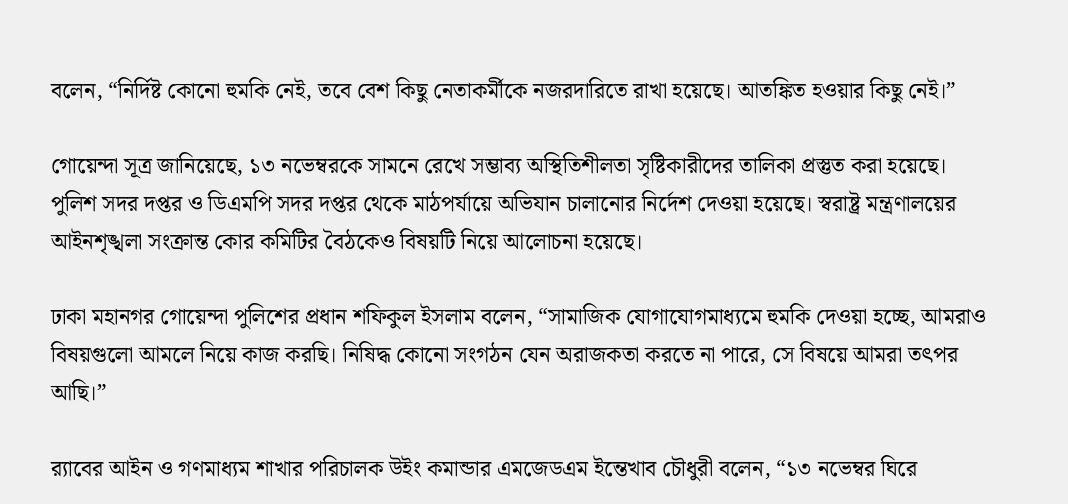বলেন, “নির্দিষ্ট কোনো হুমকি নেই, তবে বেশ কিছু নেতাকর্মীকে নজরদারিতে রাখা হয়েছে। আতঙ্কিত হওয়ার কিছু নেই।”

গোয়েন্দা সূত্র জানিয়েছে, ১৩ নভেম্বরকে সামনে রেখে সম্ভাব্য অস্থিতিশীলতা সৃষ্টিকারীদের তালিকা প্রস্তুত করা হয়েছে। পুলিশ সদর দপ্তর ও ডিএমপি সদর দপ্তর থেকে মাঠপর্যায়ে অভিযান চালানোর নির্দেশ দেওয়া হয়েছে। স্বরাষ্ট্র মন্ত্রণালয়ের আইনশৃঙ্খলা সংক্রান্ত কোর কমিটির বৈঠকেও বিষয়টি নিয়ে আলোচনা হয়েছে।

ঢাকা মহানগর গোয়েন্দা পুলিশের প্রধান শফিকুল ইসলাম বলেন, “সামাজিক যোগাযোগমাধ্যমে হুমকি দেওয়া হচ্ছে, আমরাও বিষয়গুলো আমলে নিয়ে কাজ করছি। নিষিদ্ধ কোনো সংগঠন যেন অরাজকতা করতে না পারে, সে বিষয়ে আমরা তৎপর আছি।”

র‌্যাবের আইন ও গণমাধ্যম শাখার পরিচালক উইং কমান্ডার এমজেডএম ইন্তেখাব চৌধুরী বলেন, “১৩ নভেম্বর ঘিরে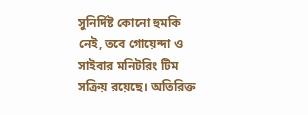সুনির্দিষ্ট কোনো হুমকি নেই, তবে গোয়েন্দা ও সাইবার মনিটরিং টিম সক্রিয় রয়েছে। অতিরিক্ত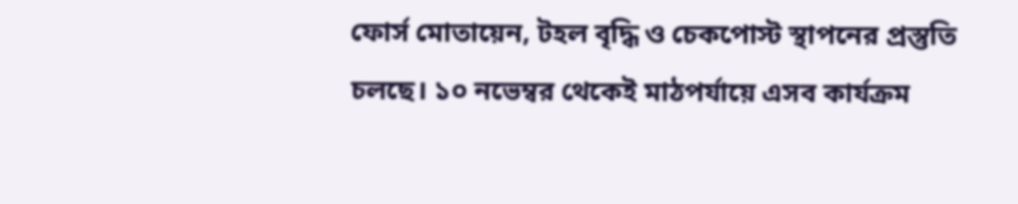ফোর্স মোতায়েন, টহল বৃদ্ধি ও চেকপোস্ট স্থাপনের প্রস্তুতি চলছে। ১০ নভেম্বর থেকেই মাঠপর্যায়ে এসব কার্যক্রম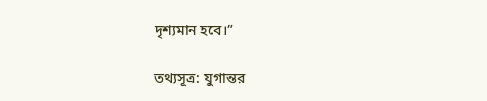দৃশ্যমান হবে।”

তথ্যসূত্র: যুগান্তর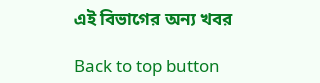এই বিভাগের অন্য খবর

Back to top button